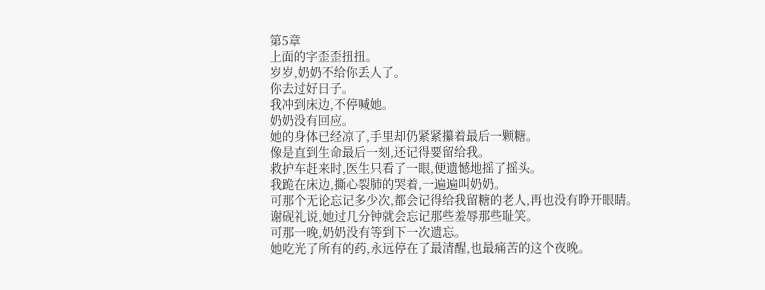第5章
上面的字歪歪扭扭。
岁岁,奶奶不给你丢人了。
你去过好日子。
我冲到床边,不停喊她。
奶奶没有回应。
她的身体已经凉了,手里却仍紧紧攥着最后一颗糖。
像是直到生命最后一刻,还记得要留给我。
救护车赶来时,医生只看了一眼,便遗憾地摇了摇头。
我跪在床边,撕心裂肺的哭着,一遍遍叫奶奶。
可那个无论忘记多少次,都会记得给我留糖的老人,再也没有睁开眼睛。
谢砚礼说,她过几分钟就会忘记那些羞辱那些耻笑。
可那一晚,奶奶没有等到下一次遗忘。
她吃光了所有的药,永远停在了最清醒,也最痛苦的这个夜晚。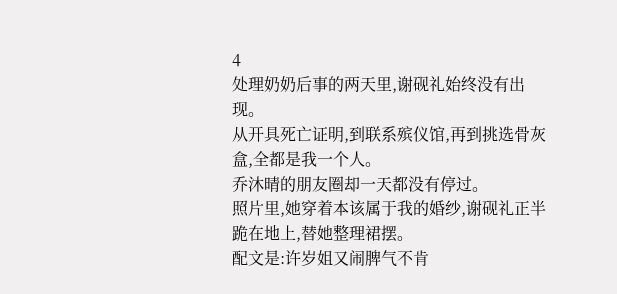4
处理奶奶后事的两天里,谢砚礼始终没有出现。
从开具死亡证明,到联系殡仪馆,再到挑选骨灰盒,全都是我一个人。
乔沐晴的朋友圈却一天都没有停过。
照片里,她穿着本该属于我的婚纱,谢砚礼正半跪在地上,替她整理裙摆。
配文是:许岁姐又闹脾气不肯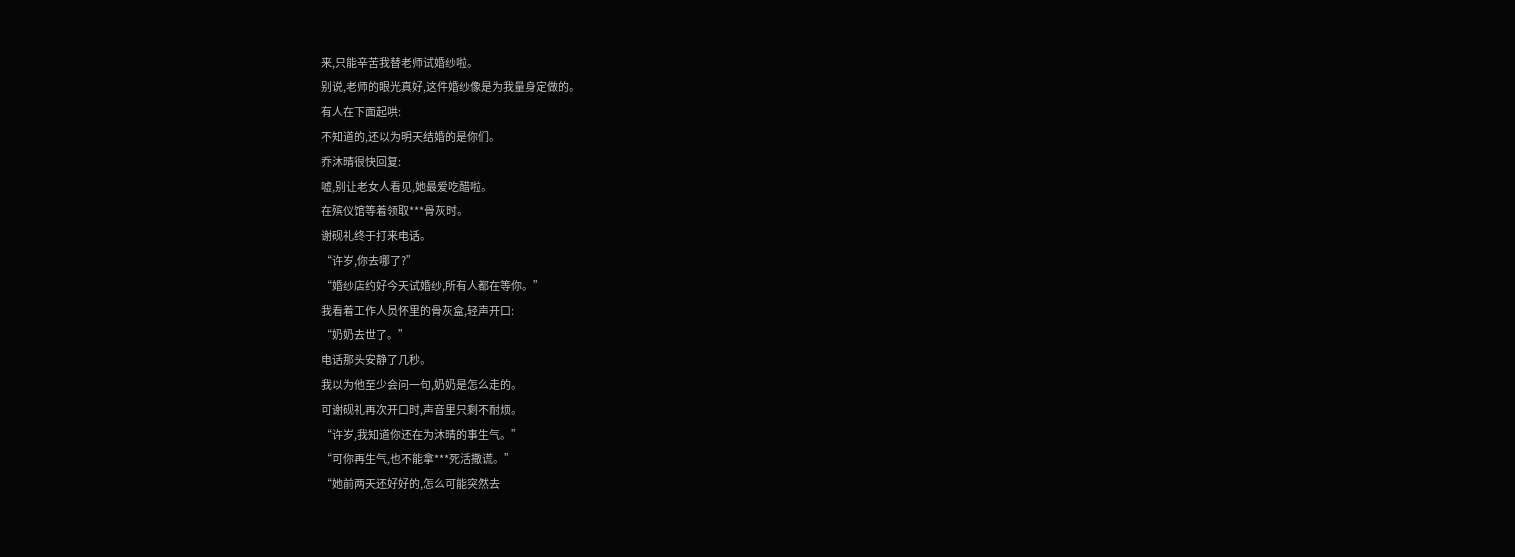来,只能辛苦我替老师试婚纱啦。
别说,老师的眼光真好,这件婚纱像是为我量身定做的。
有人在下面起哄:
不知道的,还以为明天结婚的是你们。
乔沐晴很快回复:
嘘,别让老女人看见,她最爱吃醋啦。
在殡仪馆等着领取***骨灰时。
谢砚礼终于打来电话。
“许岁,你去哪了?”
“婚纱店约好今天试婚纱,所有人都在等你。”
我看着工作人员怀里的骨灰盒,轻声开口:
“奶奶去世了。”
电话那头安静了几秒。
我以为他至少会问一句,奶奶是怎么走的。
可谢砚礼再次开口时,声音里只剩不耐烦。
“许岁,我知道你还在为沐晴的事生气。”
“可你再生气,也不能拿***死活撒谎。”
“她前两天还好好的,怎么可能突然去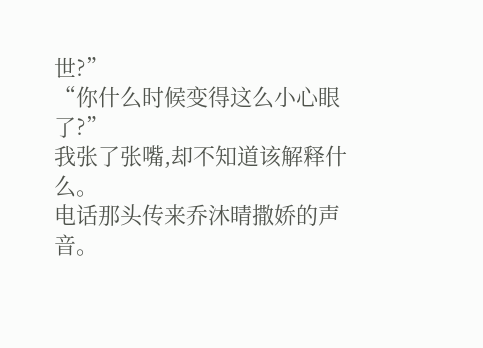世?”
“你什么时候变得这么小心眼了?”
我张了张嘴,却不知道该解释什么。
电话那头传来乔沐晴撒娇的声音。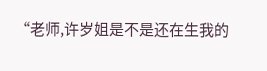“老师,许岁姐是不是还在生我的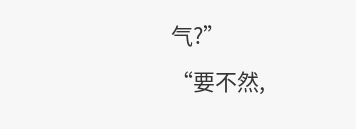气?”
“要不然,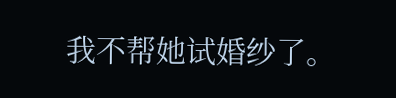我不帮她试婚纱了。